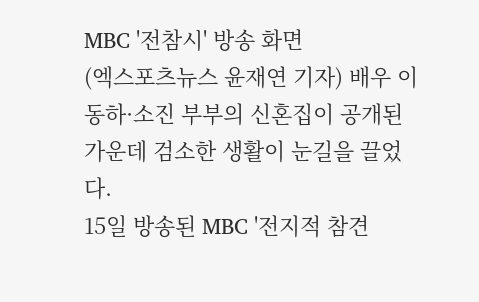MBC '전참시' 방송 화면
(엑스포츠뉴스 윤재연 기자) 배우 이동하·소진 부부의 신혼집이 공개된 가운데 검소한 생활이 눈길을 끌었다.
15일 방송된 MBC '전지적 참견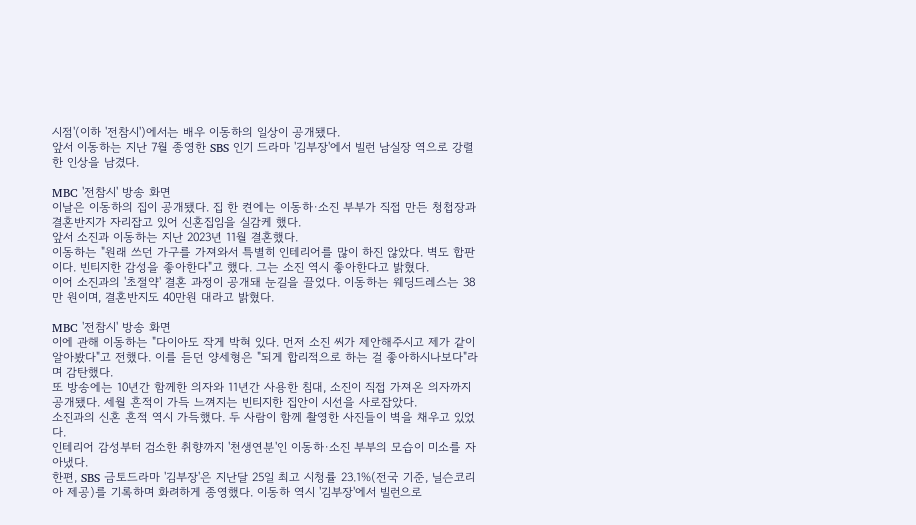시점'(이하 '전참시')에서는 배우 이동하의 일상이 공개됐다.
앞서 이동하는 지난 7월 종영한 SBS 인기 드라마 '김부장'에서 빌런 남실장 역으로 강렬한 인상을 남겼다.

MBC '전참시' 방송 화면
이날은 이동하의 집이 공개됐다. 집 한 켠에는 이동하·소진 부부가 직접 만든 청첩장과 결혼반지가 자리잡고 있어 신혼집임을 실감케 했다.
앞서 소진과 이동하는 지난 2023년 11월 결혼했다.
이동하는 "원래 쓰던 가구를 가져와서 특별히 인테리어를 많이 하진 않았다. 벽도 합판이다. 빈티지한 감성을 좋아한다"고 했다. 그는 소진 역시 좋아한다고 밝혔다.
이어 소진과의 '초절약' 결혼 과정이 공개돼 눈길을 끌었다. 이동하는 웨딩드레스는 38만 원이며, 결혼반지도 40만원 대라고 밝혔다.

MBC '전참시' 방송 화면
이에 관해 이동하는 "다이아도 작게 박혀 있다. 먼저 소진 씨가 제안해주시고 제가 같이 알아봤다"고 전했다. 이를 듣던 양세형은 "되게 합리적으로 하는 걸 좋아하시나보다"라며 감탄했다.
또 방송에는 10년간 함께한 의자와 11년간 사용한 침대, 소진이 직접 가져온 의자까지 공개됐다. 세월 흔적이 가득 느껴지는 빈티지한 집안이 시선을 사로잡았다.
소진과의 신혼 흔적 역시 가득했다. 두 사람이 함께 촬영한 사진들이 벽을 채우고 있었다.
인테리어 감성부터 검소한 취향까지 '천생연분'인 이동하·소진 부부의 모습이 미소를 자아냈다.
한편, SBS 금토드라마 '김부장'은 지난달 25일 최고 시청률 23.1%(전국 기준, 닐슨코리아 제공)를 기록하며 화려하게 종영했다. 이동하 역시 '김부장'에서 빌런으로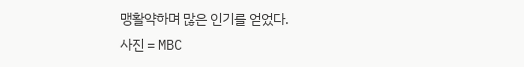맹활약하며 많은 인기를 얻었다.
사진 = MBC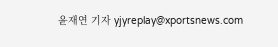윤재연 기자 yjyreplay@xportsnews.com